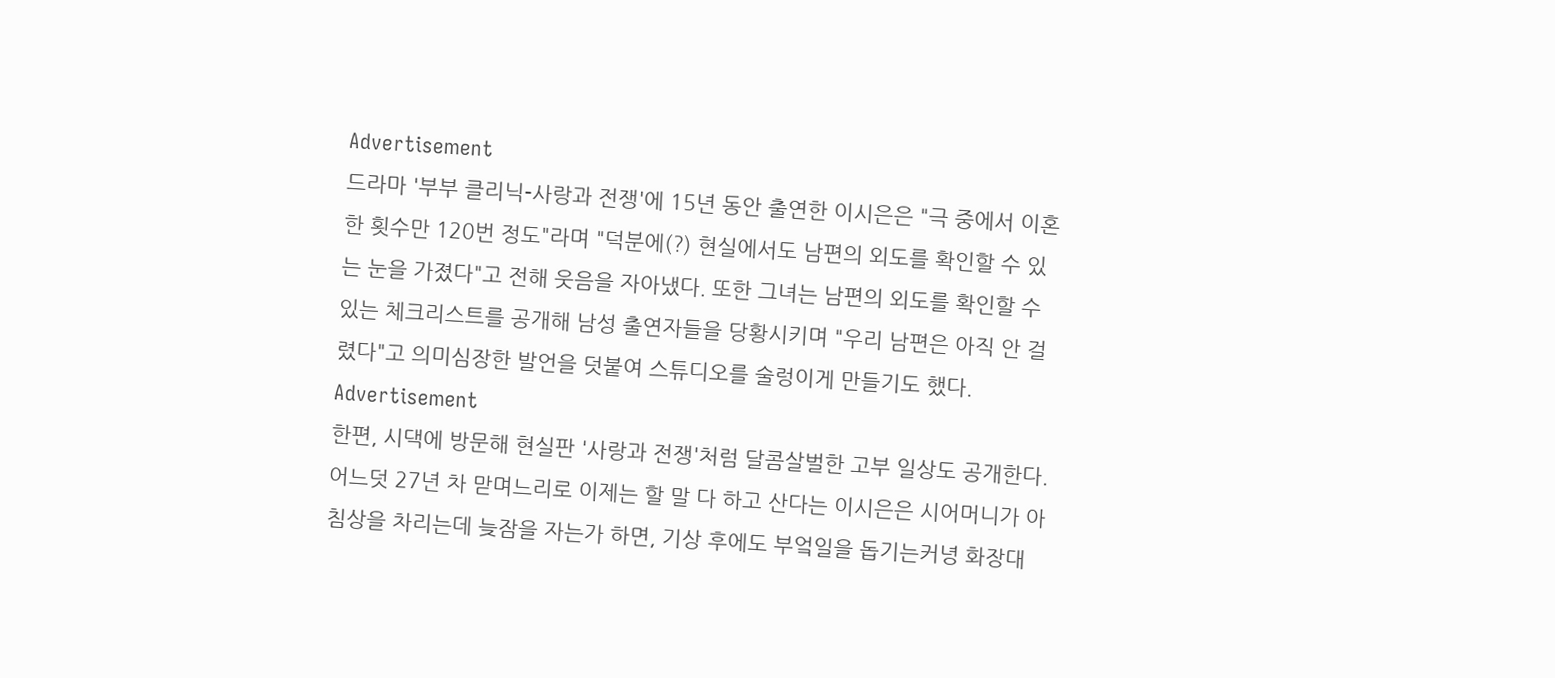Advertisement
드라마 '부부 클리닉-사랑과 전쟁'에 15년 동안 출연한 이시은은 "극 중에서 이혼한 횟수만 120번 정도"라며 "덕분에(?) 현실에서도 남편의 외도를 확인할 수 있는 눈을 가졌다"고 전해 웃음을 자아냈다. 또한 그녀는 남편의 외도를 확인할 수 있는 체크리스트를 공개해 남성 출연자들을 당황시키며 "우리 남편은 아직 안 걸렸다"고 의미심장한 발언을 덧붙여 스튜디오를 술렁이게 만들기도 했다.
Advertisement
한편, 시댁에 방문해 현실판 '사랑과 전쟁'처럼 달콤살벌한 고부 일상도 공개한다. 어느덧 27년 차 맏며느리로 이제는 할 말 다 하고 산다는 이시은은 시어머니가 아침상을 차리는데 늦잠을 자는가 하면, 기상 후에도 부엌일을 돕기는커녕 화장대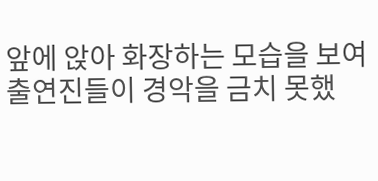앞에 앉아 화장하는 모습을 보여 출연진들이 경악을 금치 못했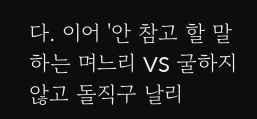다. 이어 '안 참고 할 말 하는 며느리 VS 굴하지 않고 돌직구 날리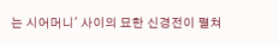는 시어머니' 사이의 묘한 신경전이 펼쳐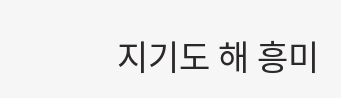지기도 해 흥미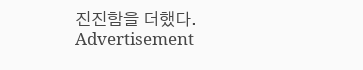진진함을 더했다.
Advertisement